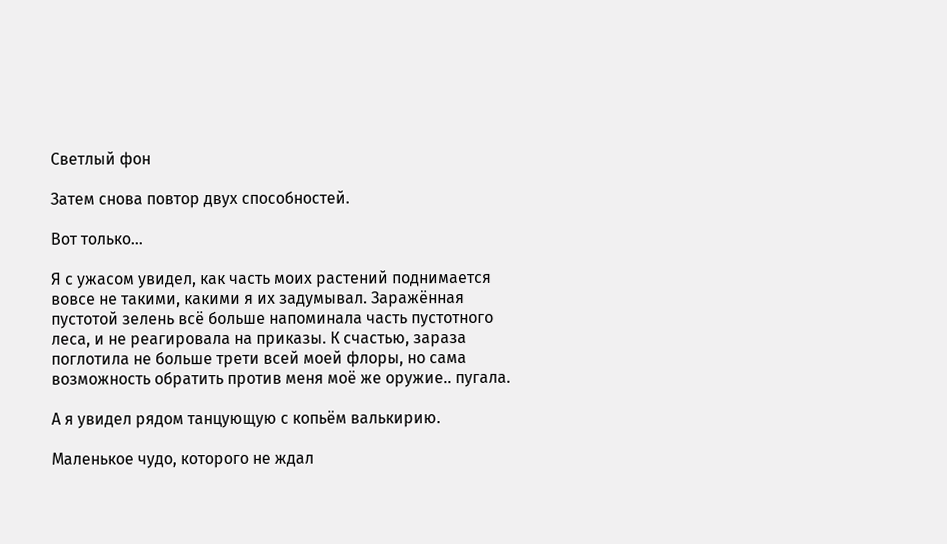Светлый фон

Затем снова повтор двух способностей.

Вот только…

Я с ужасом увидел, как часть моих растений поднимается вовсе не такими, какими я их задумывал. Заражённая пустотой зелень всё больше напоминала часть пустотного леса, и не реагировала на приказы. К счастью, зараза поглотила не больше трети всей моей флоры, но сама возможность обратить против меня моё же оружие.. пугала.

А я увидел рядом танцующую с копьём валькирию.

Маленькое чудо, которого не ждал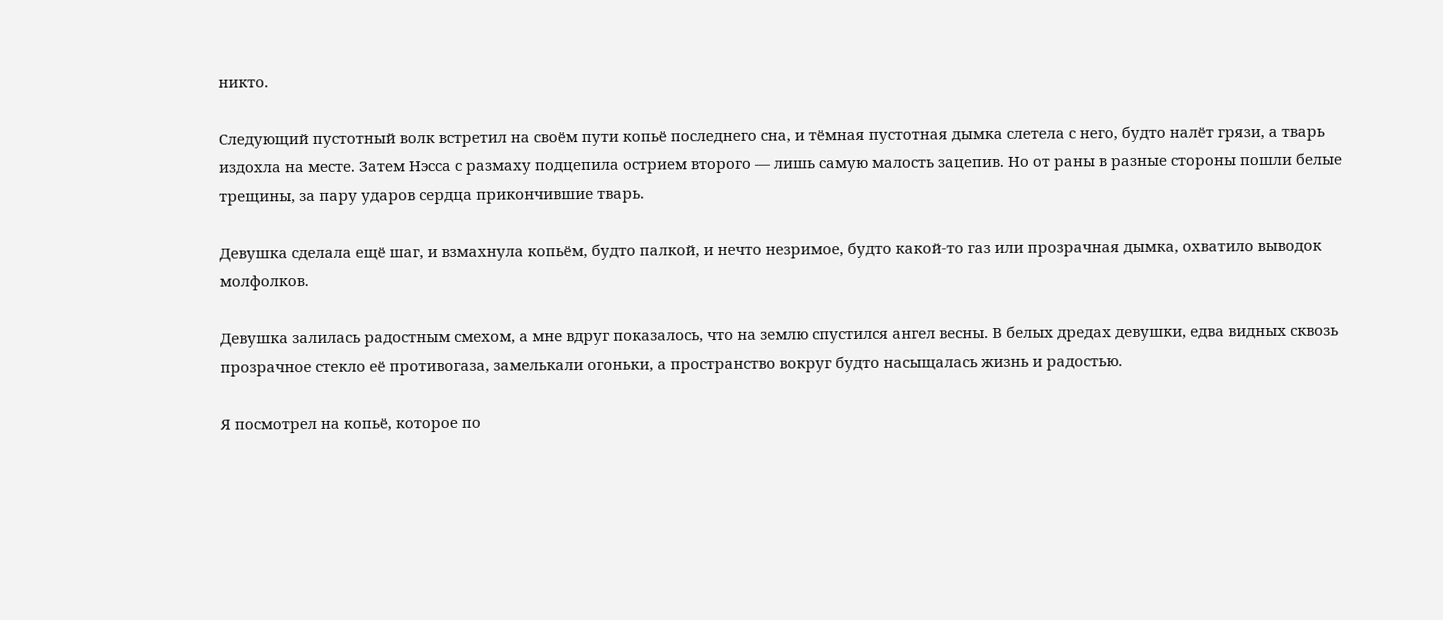никто.

Следующий пустотный волк встретил на своём пути копьё последнего сна, и тёмная пустотная дымка слетела с него, будто налёт грязи, а тварь издохла на месте. Затем Нэсса с размаху подцепила острием второго — лишь самую малость зацепив. Но от раны в разные стороны пошли белые трещины, за пару ударов сердца прикончившие тварь.

Девушка сделала ещё шаг, и взмахнула копьём, будто палкой, и нечто незримое, будто какой-то газ или прозрачная дымка, охватило выводок молфолков.

Девушка залилась радостным смехом, а мне вдруг показалось, что на землю спустился ангел весны. В белых дредах девушки, едва видных сквозь прозрачное стекло её противогаза, замелькали огоньки, а пространство вокруг будто насыщалась жизнь и радостью.

Я посмотрел на копьё, которое по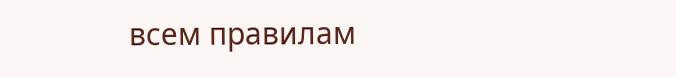всем правилам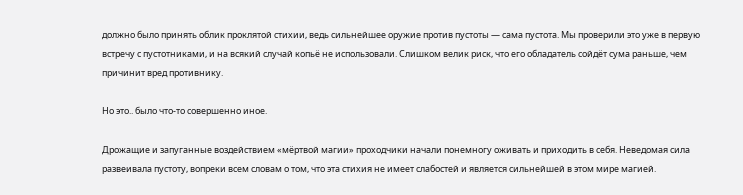должно было принять облик проклятой стихии, ведь сильнейшее оружие против пустоты — сама пустота. Мы проверили это уже в первую встречу с пустотниками, и на всякий случай копьё не использовали. Слишком велик риск, что его обладатель сойдёт сума раньше, чем причинит вред противнику.

Но это.. было что-то совершенно иное.

Дрожащие и запуганные воздействием «мёртвой магии» проходчики начали понемногу оживать и приходить в себя. Неведомая сила развеивала пустоту, вопреки всем словам о том, что эта стихия не имеет слабостей и является сильнейшей в этом мире магией.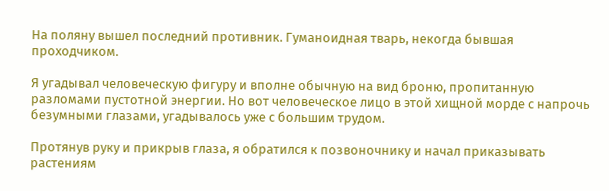На поляну вышел последний противник. Гуманоидная тварь, некогда бывшая проходчиком.

Я угадывал человеческую фигуру и вполне обычную на вид броню, пропитанную разломами пустотной энергии. Но вот человеческое лицо в этой хищной морде с напрочь безумными глазами, угадывалось уже с большим трудом.

Протянув руку и прикрыв глаза, я обратился к позвоночнику и начал приказывать растениям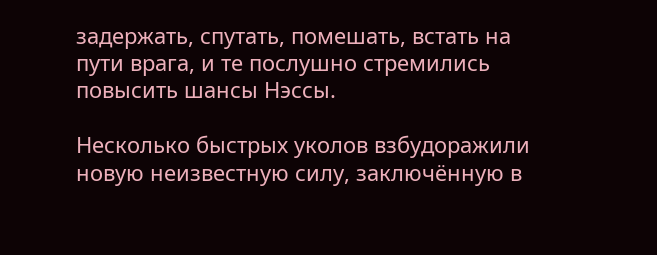задержать, спутать, помешать, встать на пути врага, и те послушно стремились повысить шансы Нэссы.

Несколько быстрых уколов взбудоражили новую неизвестную силу, заключённую в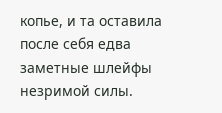копье, и та оставила после себя едва заметные шлейфы незримой силы.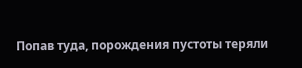Попав туда, порождения пустоты теряли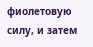фиолетовую силу, и затем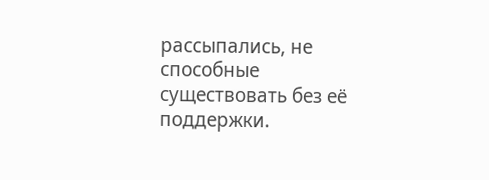рассыпались, не способные существовать без её поддержки.